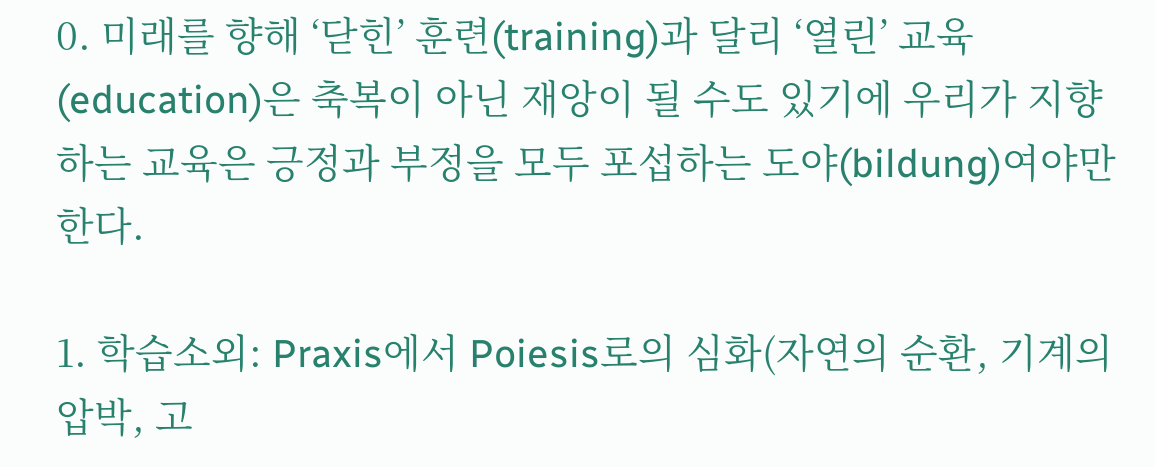0. 미래를 향해 ‘닫힌’ 훈련(training)과 달리 ‘열린’ 교육(education)은 축복이 아닌 재앙이 될 수도 있기에 우리가 지향하는 교육은 긍정과 부정을 모두 포섭하는 도야(bildung)여야만 한다.

1. 학습소외: Praxis에서 Poiesis로의 심화(자연의 순환, 기계의 압박, 고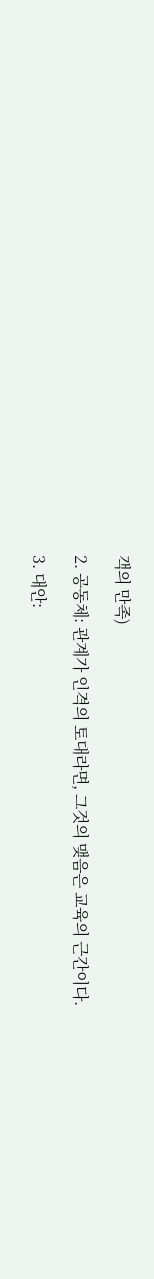객의 만족)

2. 공동체: 관계가 인격의 토대라면, 그것의 맺음은 교육의 근간이다.

3. 대안: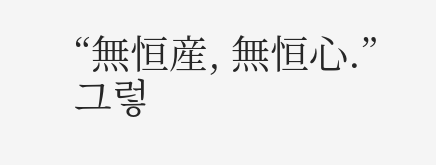“無恒産, 無恒心.” 그렇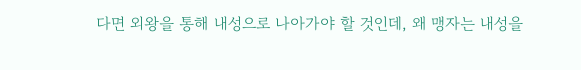다면 외왕을 통해 내성으로 나아가야 할 것인데, 왜 맹자는 내성을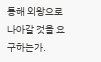통해 외왕으로 나아갈 것을 요구하는가.